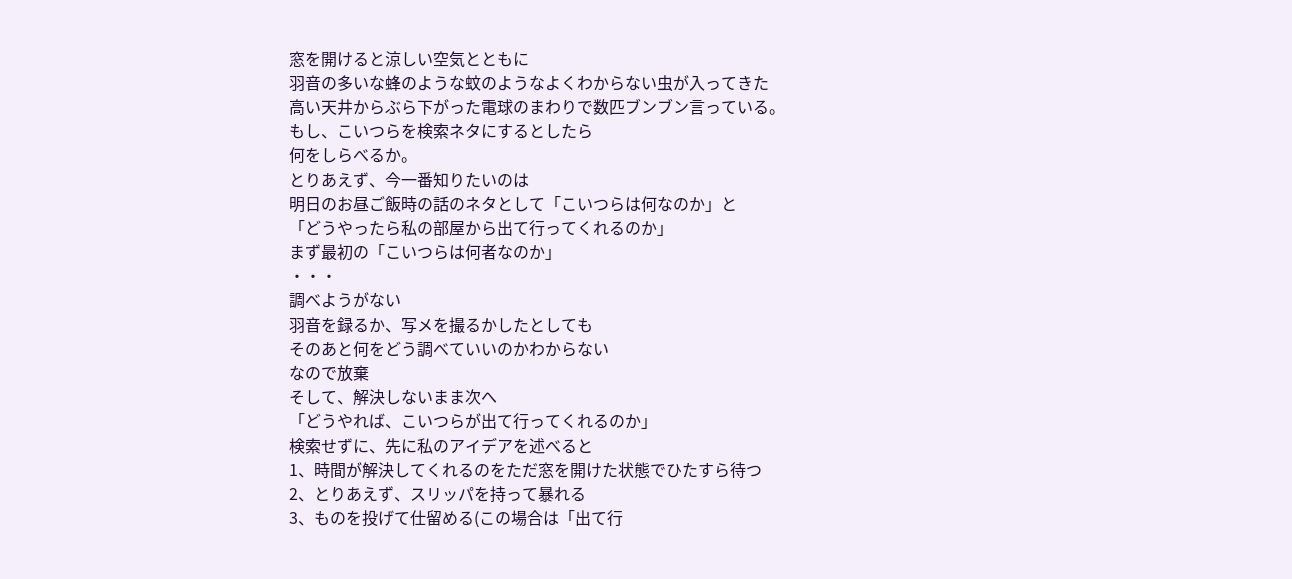窓を開けると涼しい空気とともに
羽音の多いな蜂のような蚊のようなよくわからない虫が入ってきた
高い天井からぶら下がった電球のまわりで数匹ブンブン言っている。
もし、こいつらを検索ネタにするとしたら
何をしらべるか。
とりあえず、今一番知りたいのは
明日のお昼ご飯時の話のネタとして「こいつらは何なのか」と
「どうやったら私の部屋から出て行ってくれるのか」
まず最初の「こいつらは何者なのか」
・・・
調べようがない
羽音を録るか、写メを撮るかしたとしても
そのあと何をどう調べていいのかわからない
なので放棄
そして、解決しないまま次へ
「どうやれば、こいつらが出て行ってくれるのか」
検索せずに、先に私のアイデアを述べると
1、時間が解決してくれるのをただ窓を開けた状態でひたすら待つ
2、とりあえず、スリッパを持って暴れる
3、ものを投げて仕留める(この場合は「出て行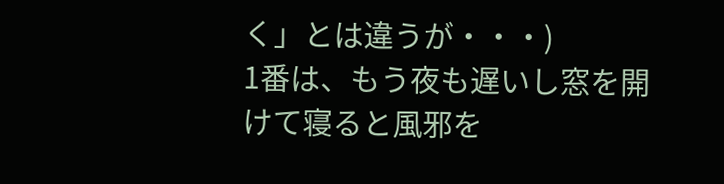く」とは違うが・・・)
1番は、もう夜も遅いし窓を開けて寝ると風邪を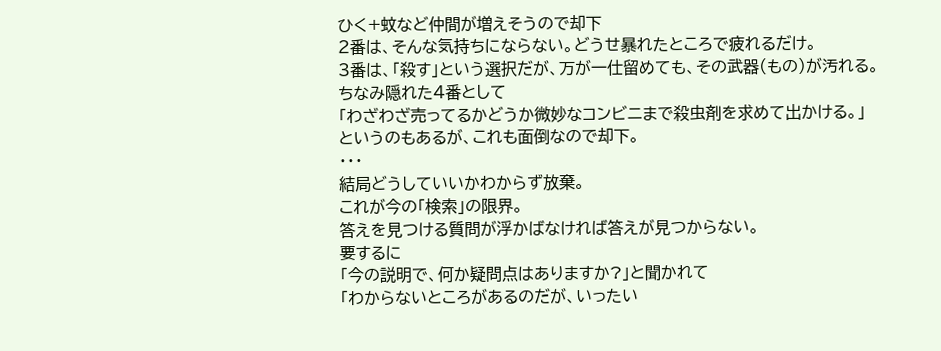ひく+蚊など仲間が増えそうので却下
2番は、そんな気持ちにならない。どうせ暴れたところで疲れるだけ。
3番は、「殺す」という選択だが、万が一仕留めても、その武器(もの)が汚れる。
ちなみ隠れた4番として
「わざわざ売ってるかどうか微妙なコンビニまで殺虫剤を求めて出かける。」
というのもあるが、これも面倒なので却下。
・・・
結局どうしていいかわからず放棄。
これが今の「検索」の限界。
答えを見つける質問が浮かばなければ答えが見つからない。
要するに
「今の説明で、何か疑問点はありますか?」と聞かれて
「わからないところがあるのだが、いったい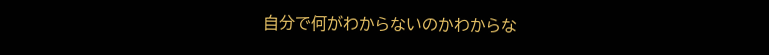自分で何がわからないのかわからな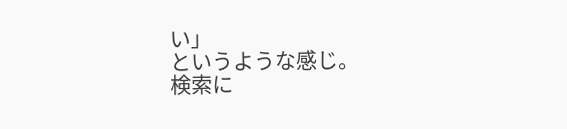い」
というような感じ。
検索に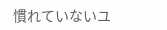慣れていないユ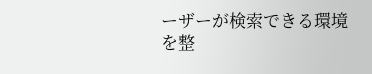ーザーが検索できる環境を整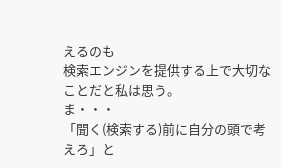えるのも
検索エンジンを提供する上で大切なことだと私は思う。
ま・・・
「聞く(検索する)前に自分の頭で考えろ」と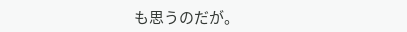も思うのだが。